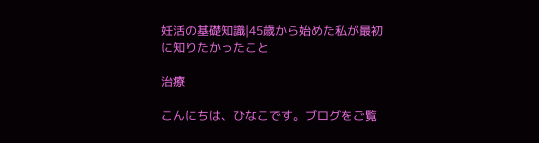妊活の基礎知識|45歳から始めた私が最初に知りたかったこと

治療

こんにちは、ひなこです。ブログをご覧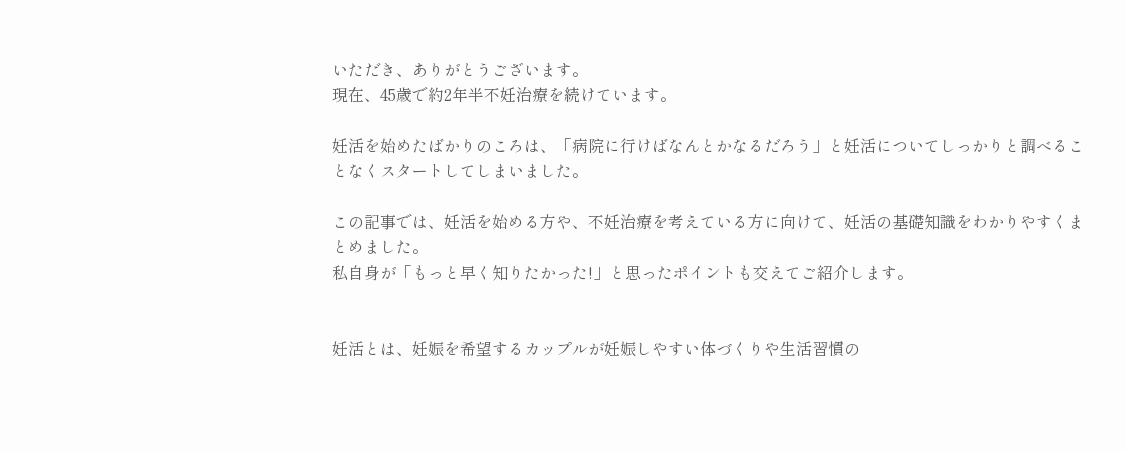いただき、ありがとうございます。
現在、45歳で約2年半不妊治療を続けています。

妊活を始めたばかりのころは、「病院に行けばなんとかなるだろう」と妊活についてしっかりと調べることなくスタートしてしまいました。

この記事では、妊活を始める方や、不妊治療を考えている方に向けて、妊活の基礎知識をわかりやすくまとめました。
私自身が「もっと早く知りたかった!」と思ったポイントも交えてご紹介します。


妊活とは、妊娠を希望するカップルが妊娠しやすい体づくりや生活習慣の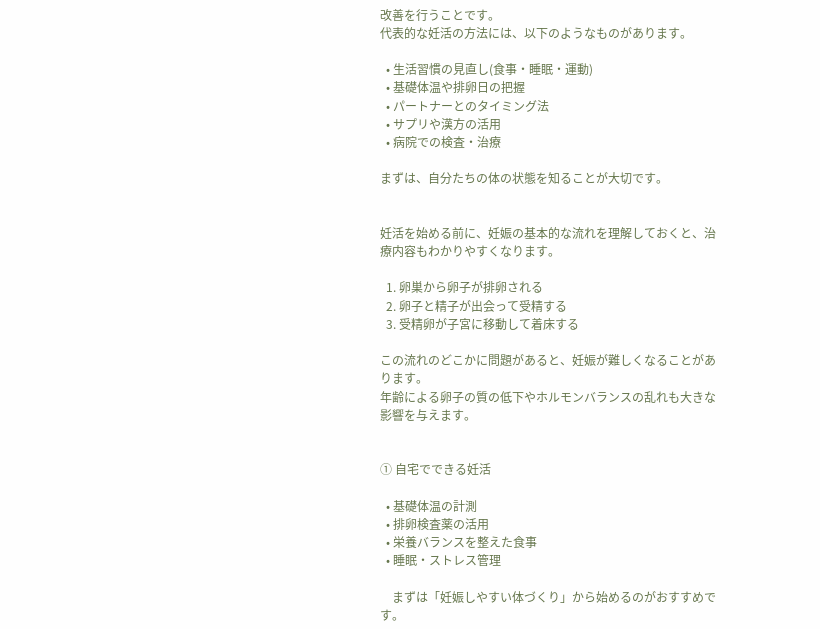改善を行うことです。
代表的な妊活の方法には、以下のようなものがあります。

  • 生活習慣の見直し(食事・睡眠・運動)
  • 基礎体温や排卵日の把握
  • パートナーとのタイミング法
  • サプリや漢方の活用
  • 病院での検査・治療

まずは、自分たちの体の状態を知ることが大切です。


妊活を始める前に、妊娠の基本的な流れを理解しておくと、治療内容もわかりやすくなります。

  1. 卵巣から卵子が排卵される
  2. 卵子と精子が出会って受精する
  3. 受精卵が子宮に移動して着床する

この流れのどこかに問題があると、妊娠が難しくなることがあります。
年齢による卵子の質の低下やホルモンバランスの乱れも大きな影響を与えます。


① 自宅でできる妊活

  • 基礎体温の計測
  • 排卵検査薬の活用
  • 栄養バランスを整えた食事
  • 睡眠・ストレス管理

    まずは「妊娠しやすい体づくり」から始めるのがおすすめです。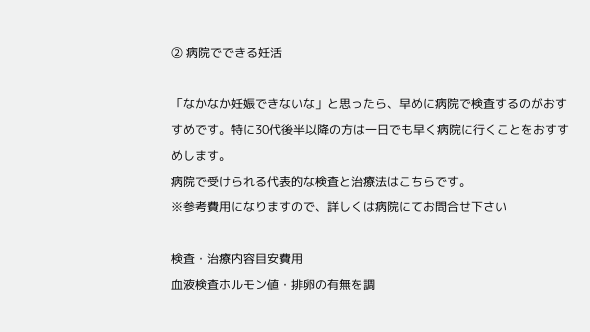② 病院でできる妊活

「なかなか妊娠できないな」と思ったら、早めに病院で検査するのがおすすめです。特に30代後半以降の方は一日でも早く病院に行くことをおすすめします。
病院で受けられる代表的な検査と治療法はこちらです。
※参考費用になりますので、詳しくは病院にてお問合せ下さい

検査・治療内容目安費用
血液検査ホルモン値・排卵の有無を調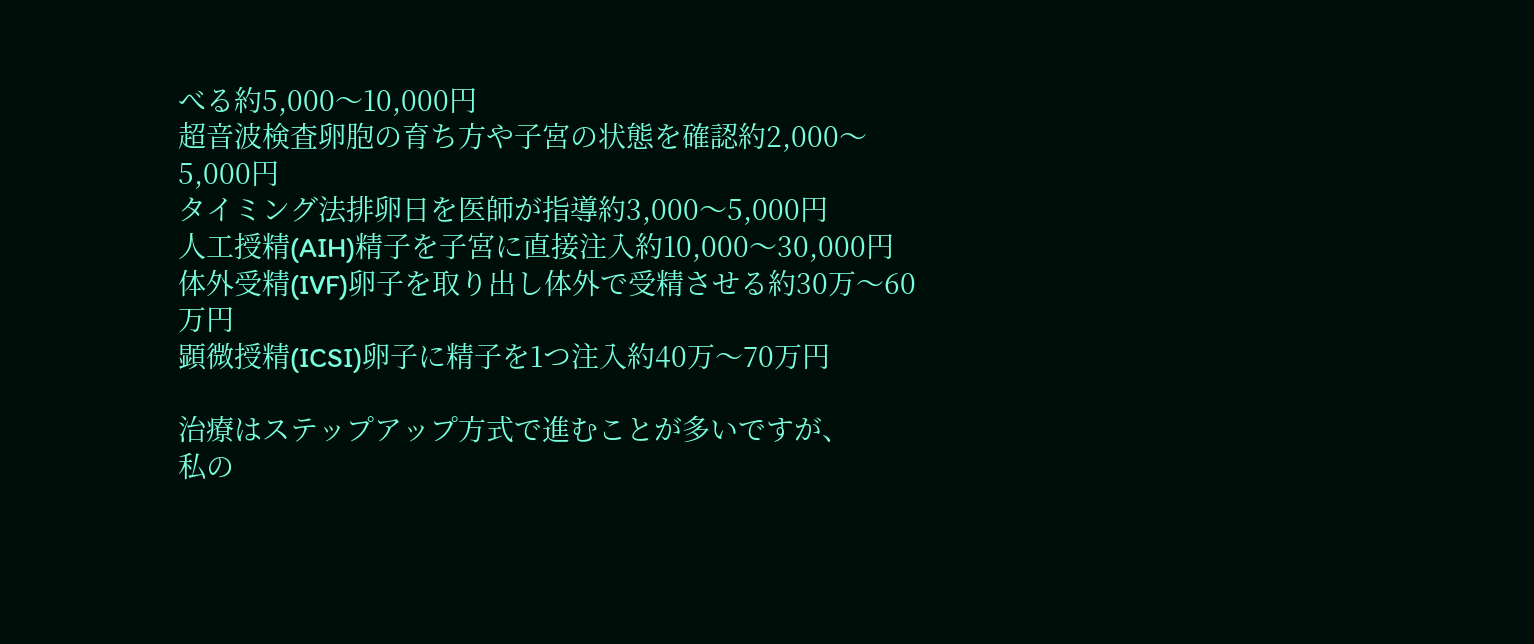べる約5,000〜10,000円
超音波検査卵胞の育ち方や子宮の状態を確認約2,000〜5,000円
タイミング法排卵日を医師が指導約3,000〜5,000円
人工授精(AIH)精子を子宮に直接注入約10,000〜30,000円
体外受精(IVF)卵子を取り出し体外で受精させる約30万〜60万円
顕微授精(ICSI)卵子に精子を1つ注入約40万〜70万円

治療はステップアップ方式で進むことが多いですが、
私の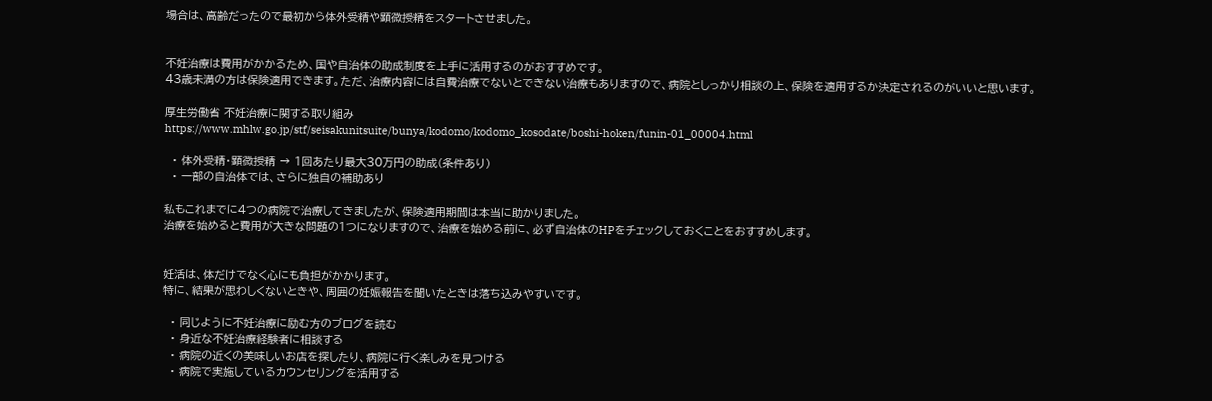場合は、高齢だったので最初から体外受精や顕微授精をスタートさせました。


不妊治療は費用がかかるため、国や自治体の助成制度を上手に活用するのがおすすめです。
43歳未満の方は保険適用できます。ただ、治療内容には自費治療でないとできない治療もありますので、病院としっかり相談の上、保険を適用するか決定されるのがいいと思います。

厚生労働省 不妊治療に関する取り組み
https://www.mhlw.go.jp/stf/seisakunitsuite/bunya/kodomo/kodomo_kosodate/boshi-hoken/funin-01_00004.html

  • 体外受精・顕微授精 → 1回あたり最大30万円の助成(条件あり)
  • 一部の自治体では、さらに独自の補助あり

私もこれまでに4つの病院で治療してきましたが、保険適用期間は本当に助かりました。
治療を始めると費用が大きな問題の1つになりますので、治療を始める前に、必ず自治体のHPをチェックしておくことをおすすめします。


妊活は、体だけでなく心にも負担がかかります。
特に、結果が思わしくないときや、周囲の妊娠報告を聞いたときは落ち込みやすいです。

  • 同じように不妊治療に励む方のブログを読む
  • 身近な不妊治療経験者に相談する
  • 病院の近くの美味しいお店を探したり、病院に行く楽しみを見つける
  • 病院で実施しているカウンセリングを活用する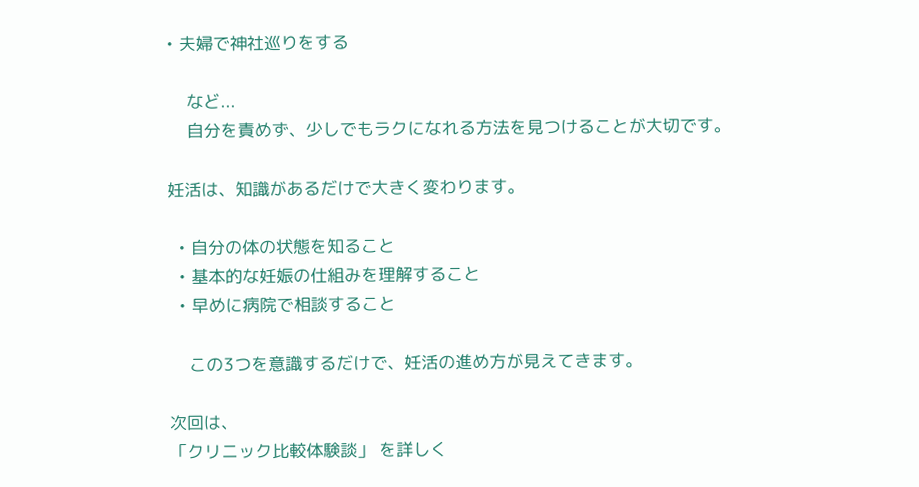• 夫婦で神社巡りをする

    など...
    自分を責めず、少しでもラクになれる方法を見つけることが大切です。

妊活は、知識があるだけで大きく変わります。

  • 自分の体の状態を知ること
  • 基本的な妊娠の仕組みを理解すること
  • 早めに病院で相談すること

    この3つを意識するだけで、妊活の進め方が見えてきます。

次回は、
「クリニック比較体験談」 を詳しく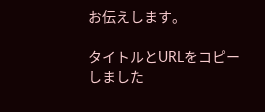お伝えします。

タイトルとURLをコピーしました